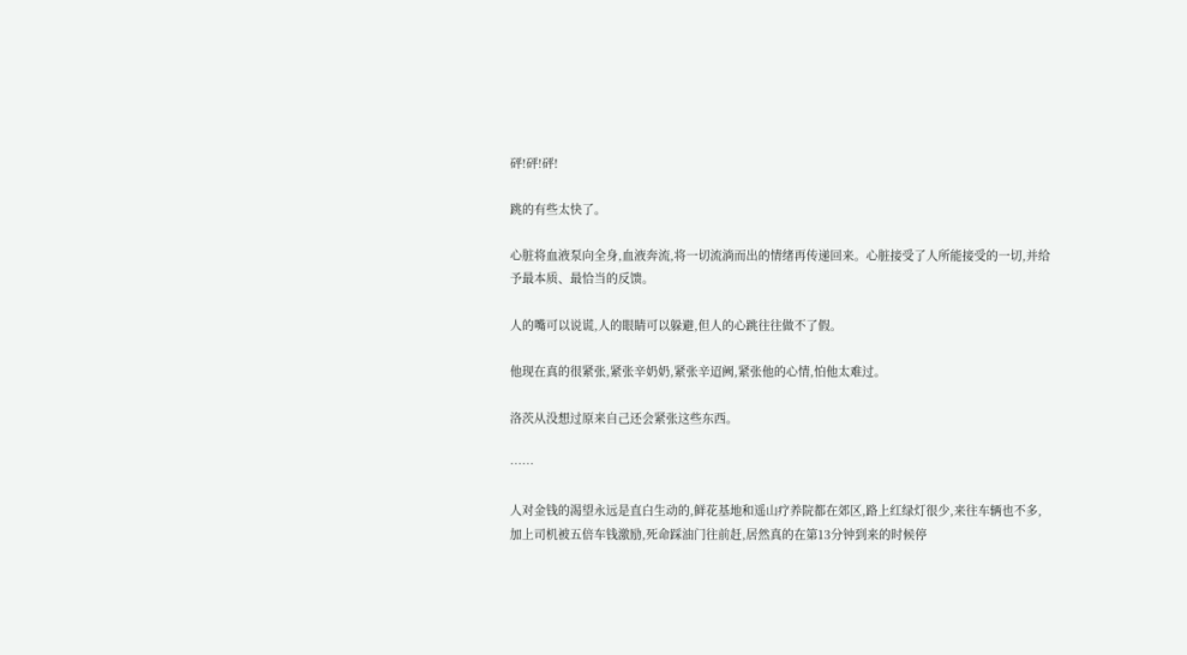砰!砰!砰!

跳的有些太快了。

心脏将血液泵向全身,血液奔流,将一切流淌而出的情绪再传递回来。心脏接受了人所能接受的一切,并给予最本质、最恰当的反馈。

人的嘴可以说谎,人的眼睛可以躲避,但人的心跳往往做不了假。

他现在真的很紧张,紧张辛奶奶,紧张辛迢阙,紧张他的心情,怕他太难过。

洛茨从没想过原来自己还会紧张这些东西。

……

人对金钱的渴望永远是直白生动的,鲜花基地和遥山疗养院都在郊区,路上红绿灯很少,来往车辆也不多,加上司机被五倍车钱激励,死命踩油门往前赶,居然真的在第13分钟到来的时候停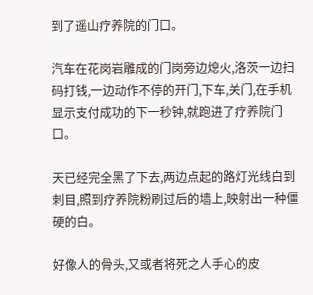到了遥山疗养院的门口。

汽车在花岗岩雕成的门岗旁边熄火,洛茨一边扫码打钱,一边动作不停的开门,下车,关门,在手机显示支付成功的下一秒钟,就跑进了疗养院门口。

天已经完全黑了下去,两边点起的路灯光线白到刺目,照到疗养院粉刷过后的墙上,映射出一种僵硬的白。

好像人的骨头,又或者将死之人手心的皮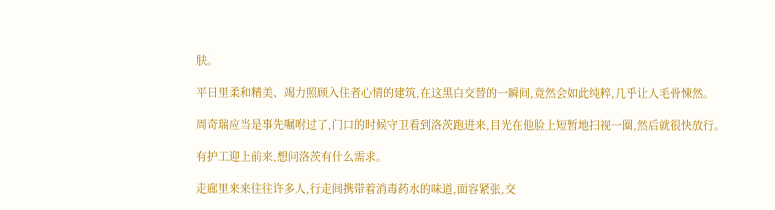肤。

平日里柔和精美、竭力照顾入住者心情的建筑,在这黑白交替的一瞬间,竟然会如此纯粹,几乎让人毛骨悚然。

周奇瑞应当是事先嘱咐过了,门口的时候守卫看到洛茨跑进来,目光在他脸上短暂地扫视一圈,然后就很快放行。

有护工迎上前来,想问洛茨有什么需求。

走廊里来来往往许多人,行走间携带着消毒药水的味道,面容紧张,交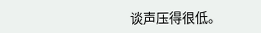谈声压得很低。